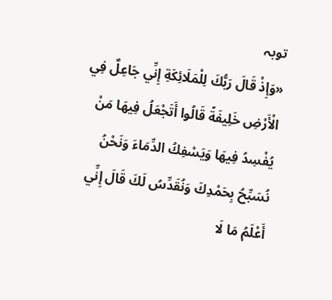توبہ
«وَإِذْ قَالَ رَبُّكَ لِلْمَلَائِكَةِ إِنِّي جَاعِلٌ فِي الْأَرْضِ خَلِيفَةً قَالُوا أَتَجْعَلُ فِيهَا مَنْ يُفْسِدُ فِيهَا وَيَسْفِكُ الدِّمَاءَ وَنَحْنُ نُسَبِّحُ بِحَمْدِكَ وَنُقَدِّسُ لَكَ قَالَ إِنِّي أَعْلَمُ مَا لَا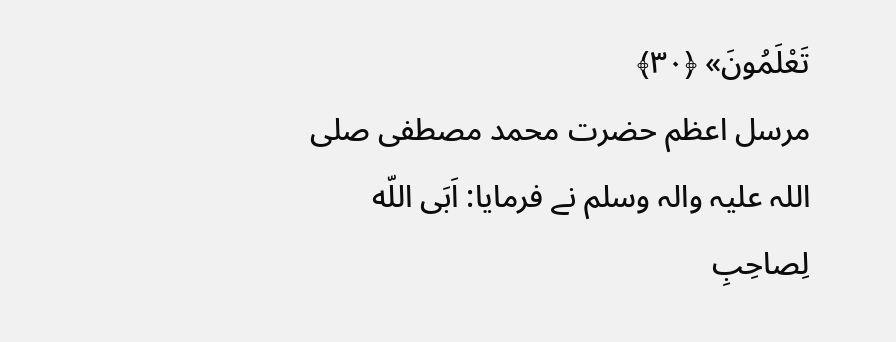تَعْلَمُونَ» ﴿۳۰﴾
مرسل اعظم حضرت محمد مصطفی صلی اللہ علیہ والہ وسلم نے فرمایا: اَبَى اللّه لِصاحِبِ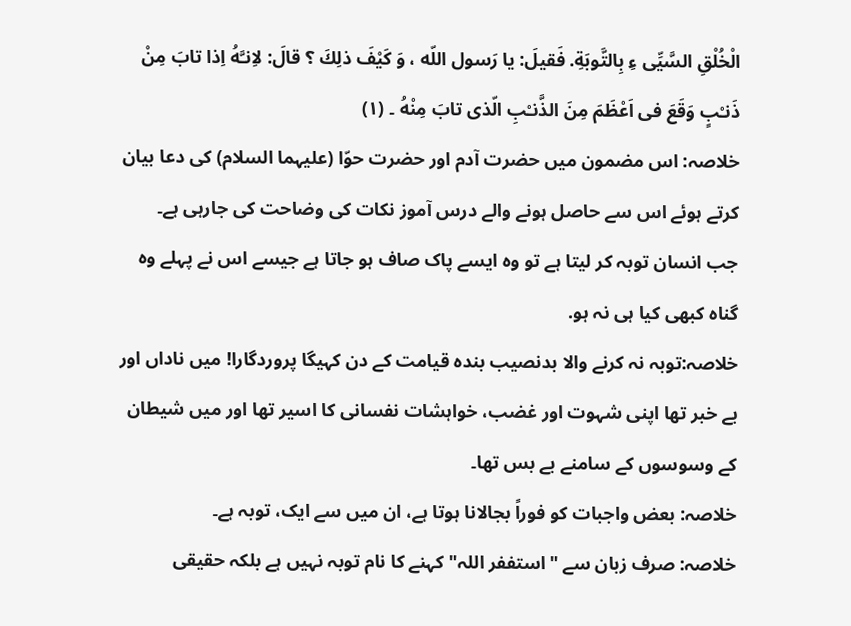الْخُلْقِ السَّيِّى ءِ بِالتَّوبَةِ. فَقيلَ: يا رَسول اللّه ، وَ كَيْفَ ذلِكَ ؟ قالَ: لاِنـَّهُ اِذا تابَ مِنْ ذَنـْبٍ وَقَعَ فى اَعْظَمَ مِنَ الذَّنـْبِ الّذى تابَ مِنْهُ ۔ (۱)
خلاصہ: اس مضمون میں حضرت آدم اور حضرت حوّا (علیہما السلام) کی دعا بیان کرتے ہوئے اس سے حاصل ہونے والے درس آموز نکات کی وضاحت کی جارہی ہے۔
جب انسان توبہ کر لیتا ہے تو وہ ایسے پاک صاف ہو جاتا ہے جیسے اس نے پہلے وہ گناہ کبھی کیا ہی نہ ہو.
خلاصہ:توبہ نہ کرنے والا بدنصیب بندہ قیامت کے دن کہیگا پروردگارا! میں ناداں اور بے خبر تھا اپنی شہوت اور غضب، خواہشات نفسانی کا اسیر تھا اور میں شیطان کے وسوسوں کے سامنے بے بس تھا۔
خلاصہ: بعض واجبات کو فوراً بجالانا ہوتا ہے، ان میں سے ایک، توبہ ہے۔
خلاصہ: صرف زبان سے "استففر اللہ" کہنے کا نام توبہ نہیں ہے بلکہ حقیقی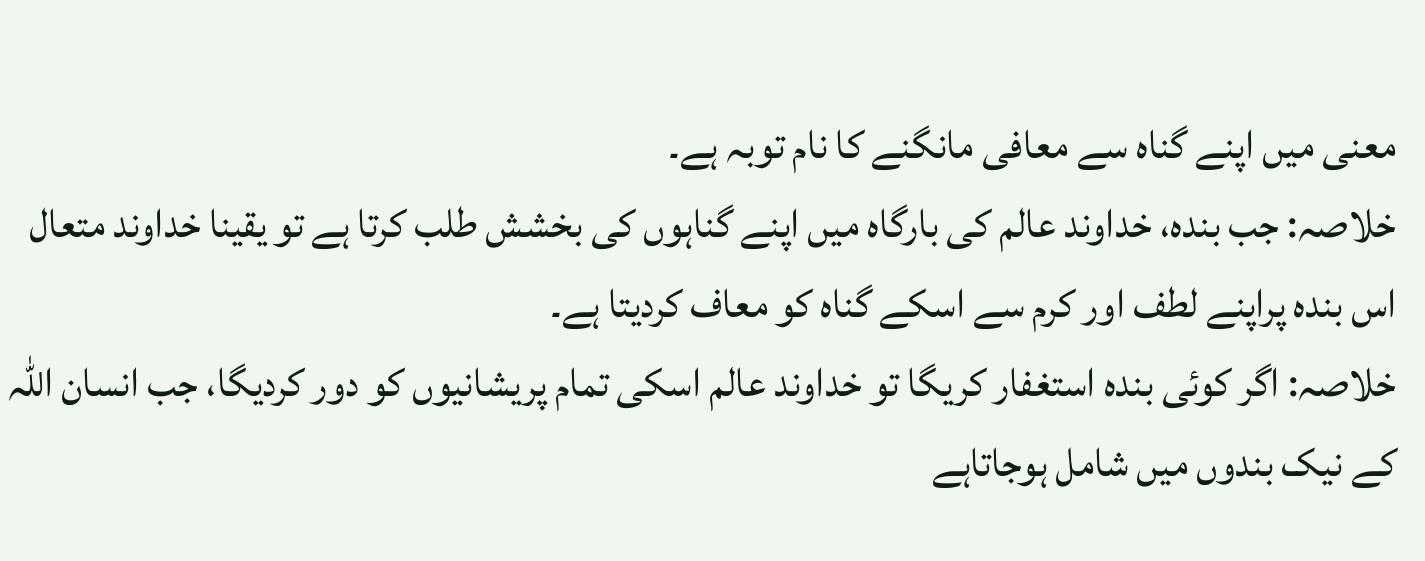معنی میں اپنے گناہ سے معافی مانگنے کا نام توبہ ہے۔
خلاصہ: جب بندہ، خداوند عالم کی بارگاہ میں اپنے گناہوں کی بخشش طلب کرتا ہے تو یقینا خداوند متعال اس بندہ پراپنے لطف اور کرم سے اسکے گناہ کو معاف کردیتا ہے۔
خلاصہ: اگر کوئی بندہ استغفار کریگا تو خداوند عالم اسکی تمام پریشانیوں کو دور کردیگا، جب انسان اللہ کے نیک بندوں میں شامل ہوجاتاہے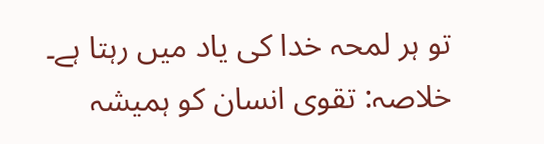تو ہر لمحہ خدا کی یاد میں رہتا ہے۔
خلاصہ: تقوی انسان کو ہمیشہ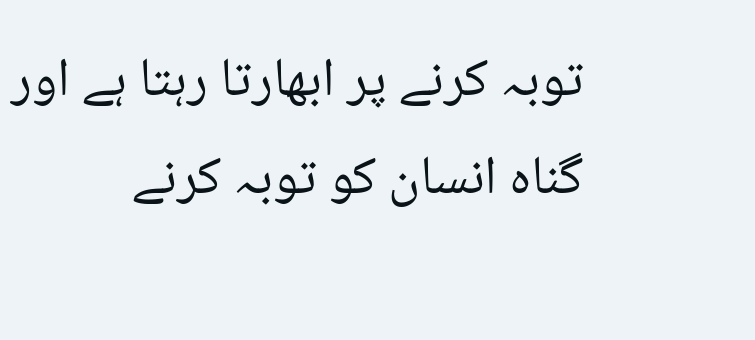توبہ کرنے پر ابھارتا رہتا ہے اور گناہ انسان کو توبہ کرنے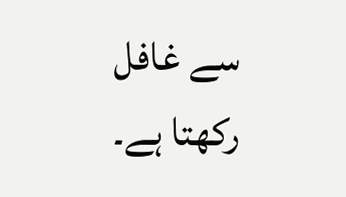سے غافل رکھتا ہے۔